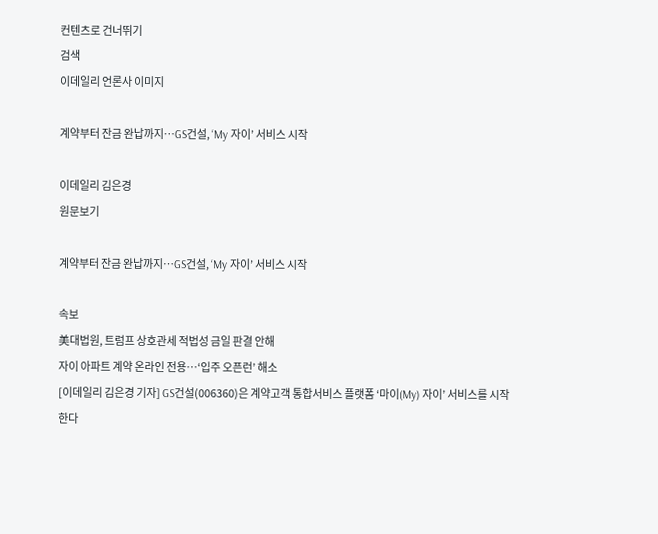컨텐츠로 건너뛰기
검색
이데일리 언론사 이미지

계약부터 잔금 완납까지…GS건설, ‘My 자이’ 서비스 시작

이데일리 김은경
원문보기

계약부터 잔금 완납까지…GS건설, ‘My 자이’ 서비스 시작

속보
美대법원, 트럼프 상호관세 적법성 금일 판결 안해
자이 아파트 계약 온라인 전용…‘입주 오픈런’ 해소
[이데일리 김은경 기자] GS건설(006360)은 계약고객 통합서비스 플랫폼 ‘마이(My) 자이’ 서비스를 시작한다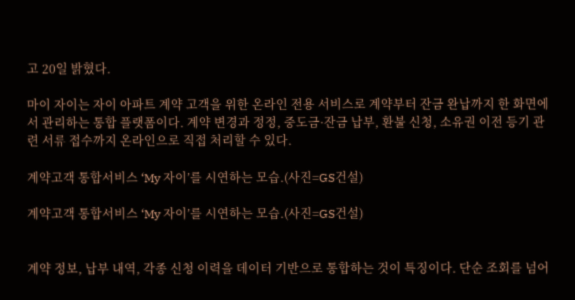고 20일 밝혔다.

마이 자이는 자이 아파트 계약 고객을 위한 온라인 전용 서비스로 계약부터 잔금 완납까지 한 화면에서 관리하는 통합 플랫폼이다. 계약 변경과 정정, 중도금·잔금 납부, 환불 신청, 소유권 이전 등기 관련 서류 접수까지 온라인으로 직접 처리할 수 있다.

계약고객 통합서비스 ‘My 자이’를 시연하는 모습.(사진=GS건설)

계약고객 통합서비스 ‘My 자이’를 시연하는 모습.(사진=GS건설)


계약 정보, 납부 내역, 각종 신청 이력을 데이터 기반으로 통합하는 것이 특징이다. 단순 조회를 넘어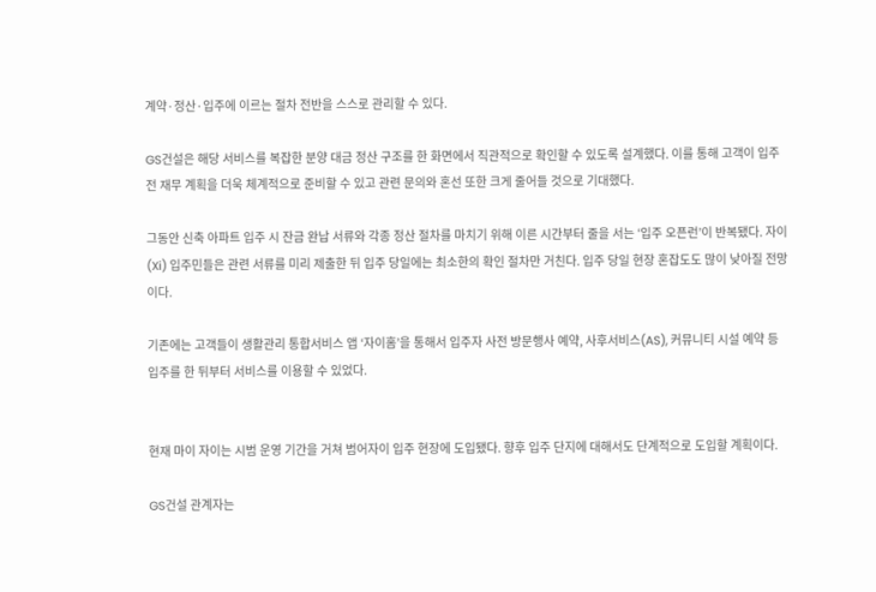계약·정산·입주에 이르는 절차 전반을 스스로 관리할 수 있다.

GS건설은 해당 서비스를 복잡한 분양 대금 정산 구조를 한 화면에서 직관적으로 확인할 수 있도록 설계했다. 이를 통해 고객이 입주 전 재무 계획을 더욱 체계적으로 준비할 수 있고 관련 문의와 혼선 또한 크게 줄어들 것으로 기대했다.

그동안 신축 아파트 입주 시 잔금 완납 서류와 각종 정산 절차를 마치기 위해 이른 시간부터 줄을 서는 ‘입주 오픈런’이 반복됐다. 자이(Xi) 입주민들은 관련 서류를 미리 제출한 뒤 입주 당일에는 최소한의 확인 절차만 거친다. 입주 당일 현장 혼잡도도 많이 낮아질 전망이다.

기존에는 고객들이 생활관리 통합서비스 앱 ‘자이홈’을 통해서 입주자 사전 방문행사 예약, 사후서비스(AS), 커뮤니티 시설 예약 등 입주를 한 뒤부터 서비스를 이용할 수 있었다.


현재 마이 자이는 시범 운영 기간을 거쳐 범어자이 입주 현장에 도입됐다. 향후 입주 단지에 대해서도 단계적으로 도입할 계획이다.

GS건설 관계자는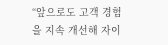“앞으로도 고객 경험을 지속 개선해 자이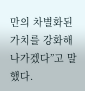만의 차별화된 가치를 강화해 나가겠다”고 말했다.